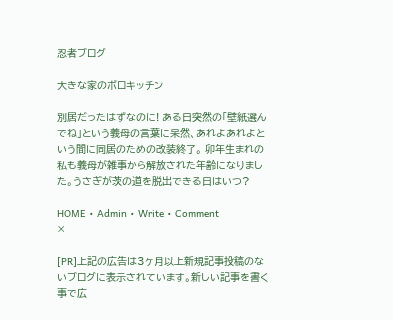忍者ブログ

大きな家のボロキッチン

別居だったはずなのに! ある日突然の「壁紙選んでね」という義母の言葉に呆然、あれよあれよという間に同居のための改装終了。 卯年生まれの私も義母が雑事から解放された年齢になりました。うさぎが茨の道を脱出できる日はいつ?

HOME • Admin • Write • Comment
×

[PR]上記の広告は3ヶ月以上新規記事投稿のないブログに表示されています。新しい記事を書く事で広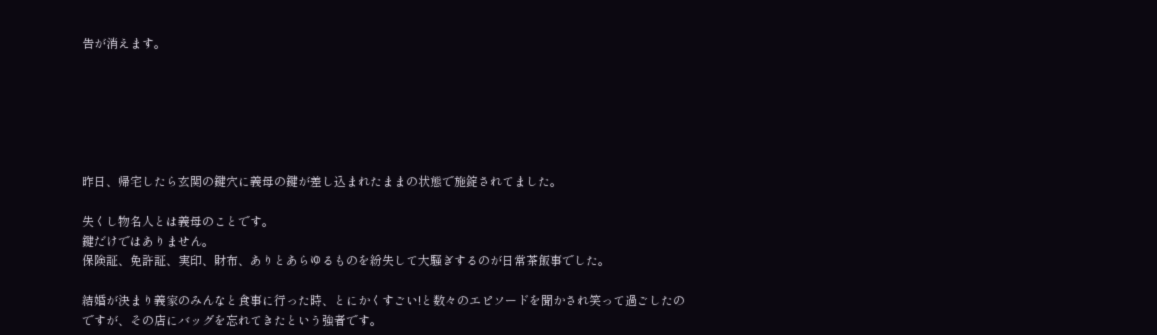告が消えます。






昨日、帰宅したら玄関の鍵穴に義母の鍵が差し込まれたままの状態で施錠されてました。

失くし物名人とは義母のことです。
鍵だけではありません。
保険証、免許証、実印、財布、ありとあらゆるものを紛失して大騒ぎするのが日常茶飯事でした。

結婚が決まり義家のみんなと食事に行った時、とにかくすごい!と数々のエピソードを聞かされ笑って過ごしたのですが、その店にバッグを忘れてきたという強者です。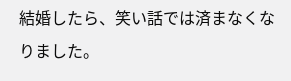結婚したら、笑い話では済まなくなりました。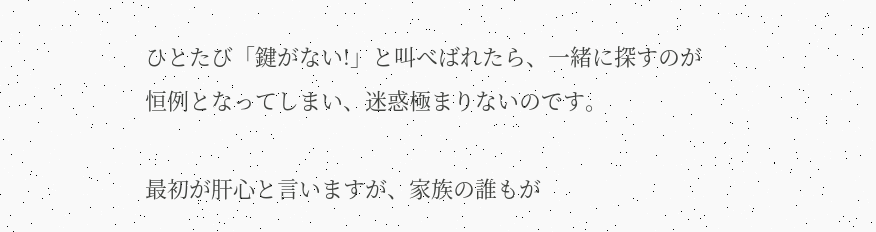ひとたび「鍵がない!」と叫べばれたら、一緒に探すのが恒例となってしまい、迷惑極まりないのです。

最初が肝心と言いますが、家族の誰もが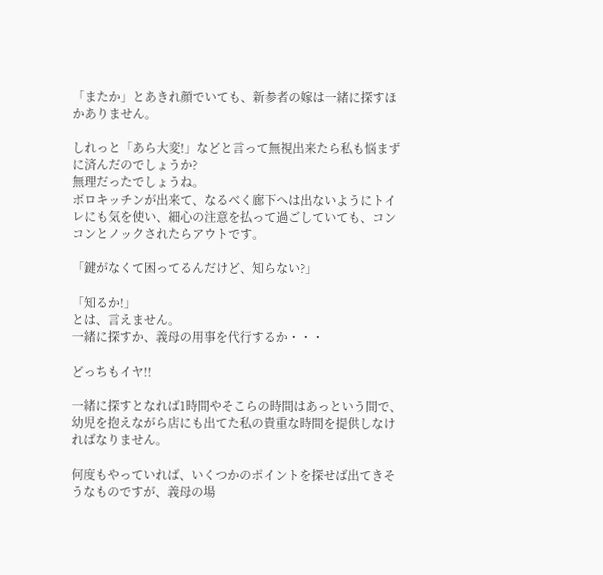「またか」とあきれ顔でいても、新参者の嫁は一緒に探すほかありません。

しれっと「あら大変!」などと言って無視出来たら私も悩まずに済んだのでしょうか?
無理だったでしょうね。
ボロキッチンが出来て、なるべく廊下へは出ないようにトイレにも気を使い、細心の注意を払って過ごしていても、コンコンとノックされたらアウトです。

「鍵がなくて困ってるんだけど、知らない?」

「知るか!」
とは、言えません。
一緒に探すか、義母の用事を代行するか・・・

どっちもイヤ!!

一緒に探すとなれば1時間やそこらの時間はあっという間で、幼児を抱えながら店にも出てた私の貴重な時間を提供しなければなりません。

何度もやっていれば、いくつかのポイントを探せば出てきそうなものですが、義母の場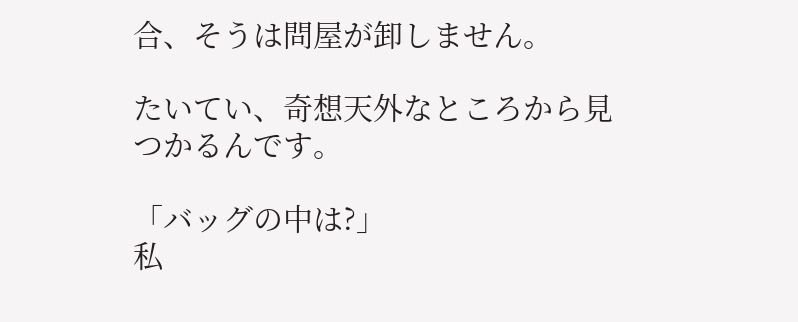合、そうは問屋が卸しません。

たいてい、奇想天外なところから見つかるんです。

「バッグの中は?」
私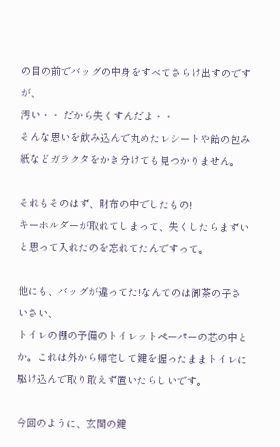の目の前でバッグの中身をすべてさらけ出すのですが、
汚い・・ だから失くすんだよ・・
そんな思いを飲み込んで丸めたレシートや飴の包み紙などガラクタをかき分けても見つかりません。

それもそのはず、財布の中でしたもの!
キーホルダーが取れてしまって、失くしたらまずいと思って入れたのを忘れてたんですって。

他にも、バッグが違ってた!なんてのは御茶の子さいさい、
トイレの棚の予備のトイレットペーパーの芯の中とか。これは外から帰宅して鍵を握ったままトイレに駆け込んで取り敢えず置いたらしいです。

今回のように、玄関の鍵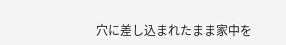穴に差し込まれたまま家中を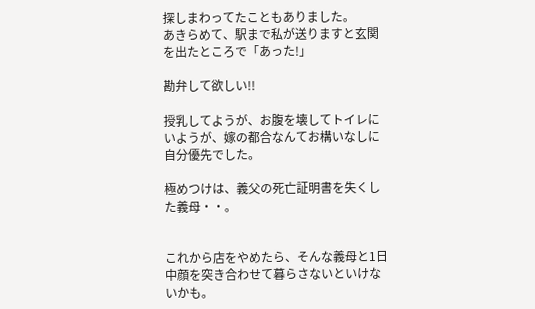探しまわってたこともありました。
あきらめて、駅まで私が送りますと玄関を出たところで「あった!」

勘弁して欲しい!!

授乳してようが、お腹を壊してトイレにいようが、嫁の都合なんてお構いなしに自分優先でした。

極めつけは、義父の死亡証明書を失くした義母・・。


これから店をやめたら、そんな義母と1日中顔を突き合わせて暮らさないといけないかも。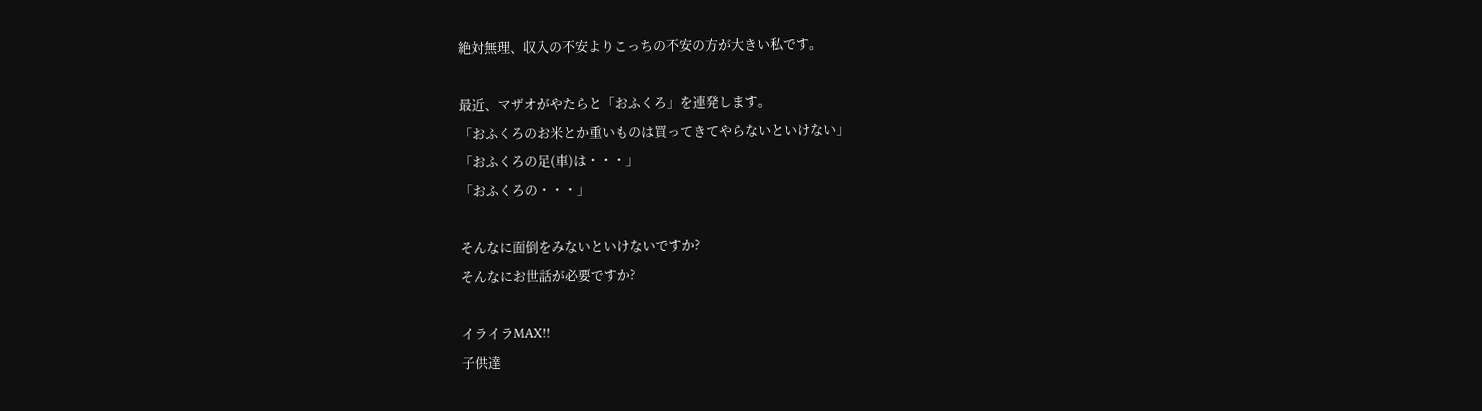絶対無理、収入の不安よりこっちの不安の方が大きい私です。

最近、マザオがやたらと「おふくろ」を連発します。
「おふくろのお米とか重いものは買ってきてやらないといけない」
「おふくろの足(車)は・・・」
「おふくろの・・・」

そんなに面倒をみないといけないですか?
そんなにお世話が必要ですか?

イライラMAX!!
子供達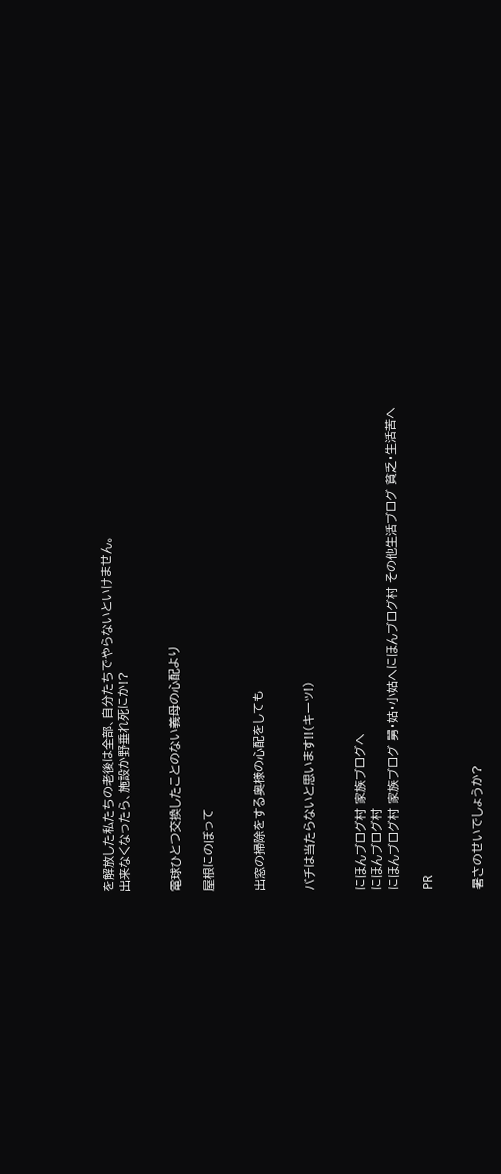を解放した私たちの老後は全部、自分たちでやらないといけません。
出来なくなったら、施設か野垂れ死にか!?


電球ひとつ交換したことのない義母の心配より

屋根にのぼって


出窓の掃除をする奥様の心配をしても


バチは当たらないと思います!!(キーッ!)


にほんブログ村 家族ブログへ
にほんブログ村
にほんブログ村 家族ブログ 舅・姑・小姑へにほんブログ村 その他生活ブログ 貧乏・生活苦へ

PR


暑さのせいでしょうか?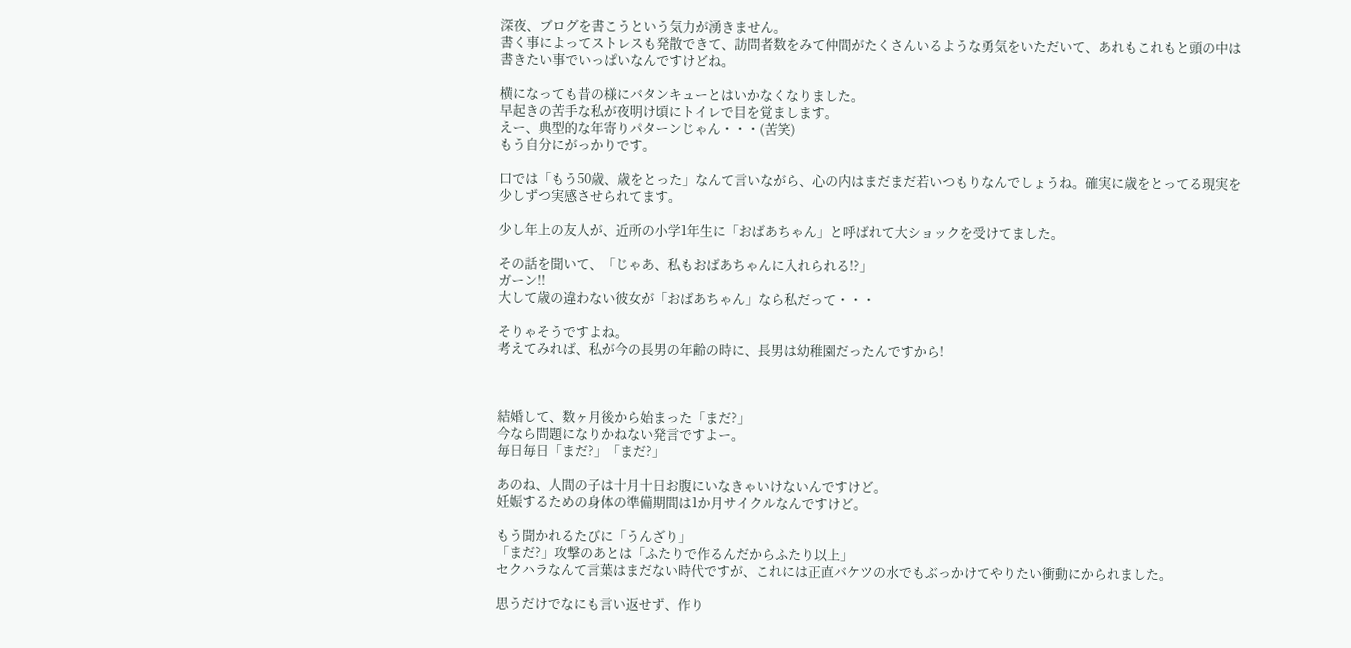深夜、ブログを書こうという気力が湧きません。
書く事によってストレスも発散できて、訪問者数をみて仲間がたくさんいるような勇気をいただいて、あれもこれもと頭の中は書きたい事でいっぱいなんですけどね。

横になっても昔の様にバタンキューとはいかなくなりました。
早起きの苦手な私が夜明け頃にトイレで目を覚まします。
えー、典型的な年寄りパターンじゃん・・・(苦笑)
もう自分にがっかりです。

口では「もう50歳、歳をとった」なんて言いながら、心の内はまだまだ若いつもりなんでしょうね。確実に歳をとってる現実を少しずつ実感させられてます。

少し年上の友人が、近所の小学1年生に「おばあちゃん」と呼ばれて大ショックを受けてました。

その話を聞いて、「じゃあ、私もおばあちゃんに入れられる!?」
ガーン!!
大して歳の違わない彼女が「おばあちゃん」なら私だって・・・

そりゃそうですよね。
考えてみれば、私が今の長男の年齢の時に、長男は幼稚園だったんですから!



結婚して、数ヶ月後から始まった「まだ?」
今なら問題になりかねない発言ですよー。
毎日毎日「まだ?」「まだ?」

あのね、人間の子は十月十日お腹にいなきゃいけないんですけど。
妊娠するための身体の準備期間は1か月サイクルなんですけど。

もう聞かれるたびに「うんざり」
「まだ?」攻撃のあとは「ふたりで作るんだからふたり以上」
セクハラなんて言葉はまだない時代ですが、これには正直バケツの水でもぶっかけてやりたい衝動にかられました。

思うだけでなにも言い返せず、作り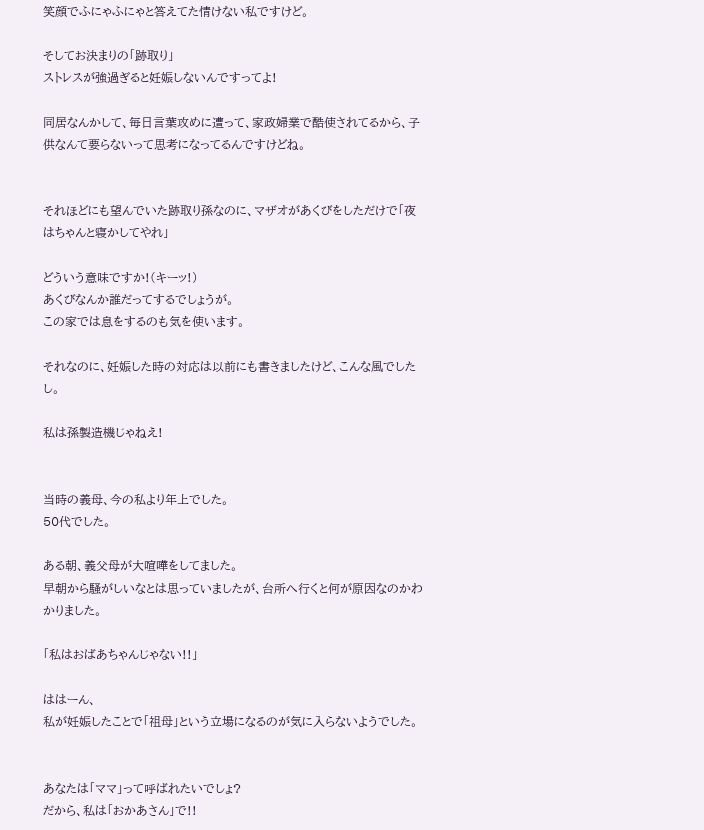笑顔でふにゃふにゃと答えてた情けない私ですけど。

そしてお決まりの「跡取り」
ストレスが強過ぎると妊娠しないんですってよ!

同居なんかして、毎日言葉攻めに遭って、家政婦業で酷使されてるから、子供なんて要らないって思考になってるんですけどね。


それほどにも望んでいた跡取り孫なのに、マザオがあくびをしただけで「夜はちゃんと寝かしてやれ」

どういう意味ですか!(キーッ!)
あくびなんか誰だってするでしょうが。
この家では息をするのも気を使います。

それなのに、妊娠した時の対応は以前にも書きましたけど、こんな風でしたし。

私は孫製造機じゃねえ!


当時の義母、今の私より年上でした。
50代でした。

ある朝、義父母が大喧嘩をしてました。
早朝から騒がしいなとは思っていましたが、台所へ行くと何が原因なのかわかりました。

「私はおばあちゃんじゃない!!」

ははーん、
私が妊娠したことで「祖母」という立場になるのが気に入らないようでした。


あなたは「ママ」って呼ばれたいでしょ?
だから、私は「おかあさん」で!!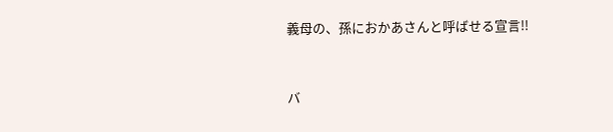義母の、孫におかあさんと呼ばせる宣言!!



バ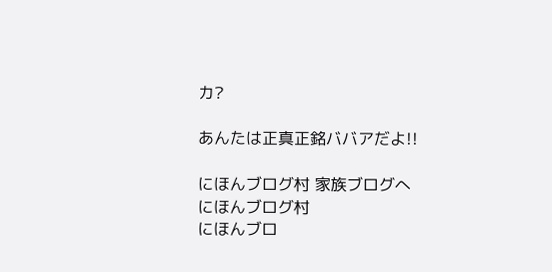カ?

あんたは正真正銘ババアだよ!!

にほんブログ村 家族ブログへ
にほんブログ村
にほんブロ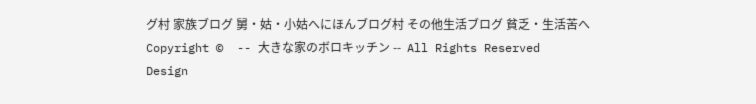グ村 家族ブログ 舅・姑・小姑へにほんブログ村 その他生活ブログ 貧乏・生活苦へ
Copyright ©  -- 大きな家のボロキッチン --  All Rights Reserved
Design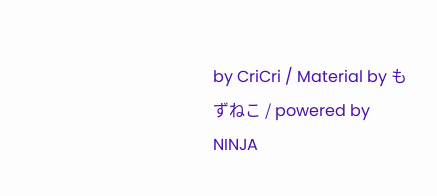by CriCri / Material by もずねこ / powered by NINJA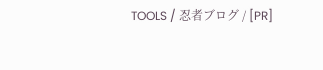TOOLS / 忍者ブログ / [PR]